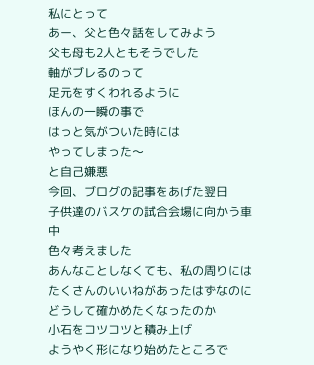私にとって
あー、父と色々話をしてみよう
父も母も2人ともそうでした
軸がブレるのって
足元をすくわれるように
ほんの一瞬の事で
はっと気がついた時には
やってしまった〜
と自己嫌悪
今回、ブログの記事をあげた翌日
子供達のバスケの試合会場に向かう車中
色々考えました
あんなことしなくても、私の周りには
たくさんのいいねがあったはずなのに
どうして確かめたくなったのか
小石をコツコツと積み上げ
ようやく形になり始めたところで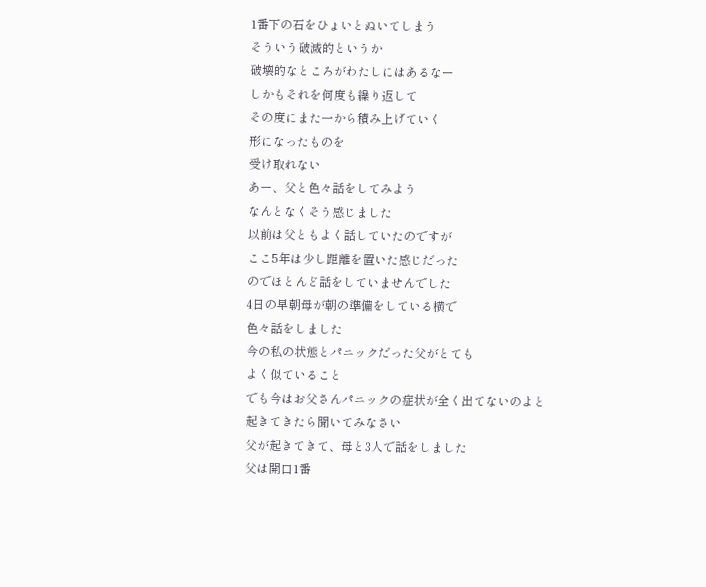1番下の石をひょいとぬいてしまう
そういう破滅的というか
破壊的なところがわたしにはあるなー
しかもそれを何度も繰り返して
その度にまた一から積み上げていく
形になったものを
受け取れない
あー、父と色々話をしてみよう
なんとなくそう感じました
以前は父ともよく話していたのですが
ここ5年は少し距離を置いた感じだった
のでほとんど話をしていませんでした
4日の早朝母が朝の準備をしている横で
色々話をしました
今の私の状態とパニックだった父がとても
よく似ていること
でも今はお父さんパニックの症状が全く出てないのよと
起きてきたら聞いてみなさい
父が起きてきて、母と3人で話をしました
父は開口1番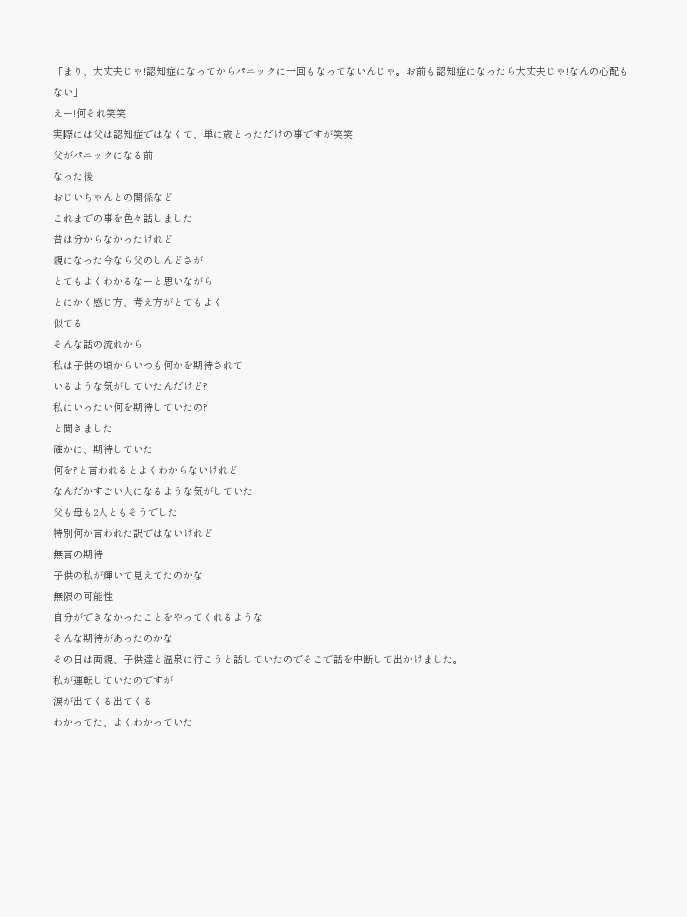「まり、大丈夫じゃ!認知症になってからパニックに一回もなってないんじゃ。お前も認知症になったら大丈夫じゃ!なんの心配もない」
えー!何それ笑笑
実際には父は認知症ではなくて、単に歳とっただけの事ですが笑笑
父がパニックになる前
なった後
おじいちゃんとの関係など
これまでの事を色々話しました
昔は分からなかったけれど
親になった今なら父のしんどさが
とてもよくわかるなーと思いながら
とにかく感じ方、考え方がとてもよく
似てる
そんな話の流れから
私は子供の頃からいつも何かを期待されて
いるような気がしていたんだけど?
私にいったい何を期待していたの?
と聞きました
確かに、期待していた
何を?と言われるとよくわからないけれど
なんだかすごい人になるような気がしていた
父も母も2人ともそうでした
特別何か言われた訳ではないけれど
無言の期待
子供の私が輝いて見えてたのかな
無限の可能性
自分ができなかったことをやってくれるような
そんな期待があったのかな
その日は両親、子供達と温泉に行こうと話していたのでそこで話を中断して出かけました。
私が運転していたのですが
涙が出てくる出てくる
わかってた、よくわかっていた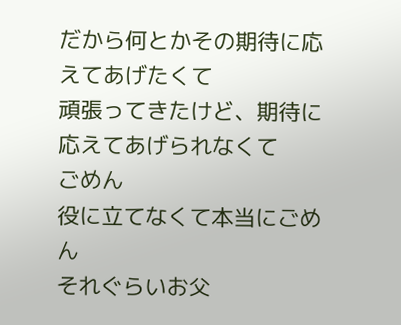だから何とかその期待に応えてあげたくて
頑張ってきたけど、期待に応えてあげられなくて
ごめん
役に立てなくて本当にごめん
それぐらいお父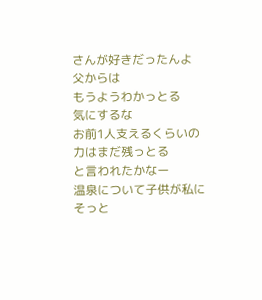さんが好きだったんよ
父からは
もうようわかっとる
気にするな
お前1人支えるくらいの力はまだ残っとる
と言われたかなー
温泉について子供が私にそっと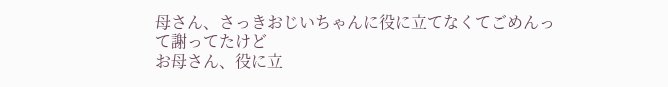母さん、さっきおじいちゃんに役に立てなくてごめんって謝ってたけど
お母さん、役に立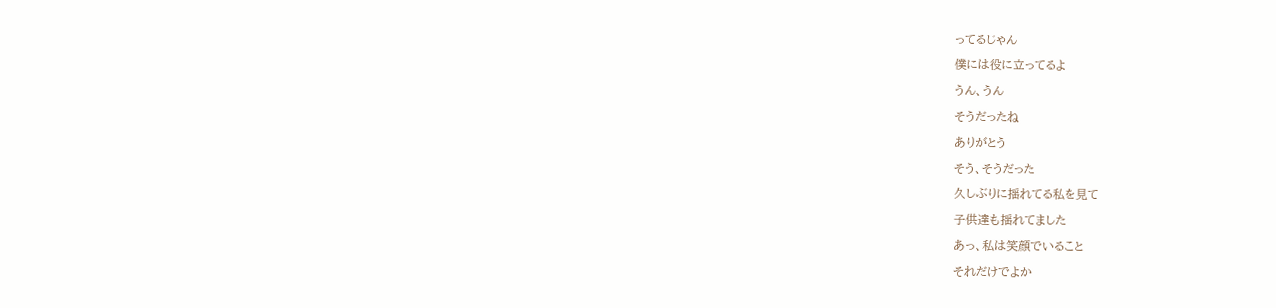ってるじゃん
僕には役に立ってるよ
うん、うん
そうだったね
ありがとう
そう、そうだった
久しぶりに揺れてる私を見て
子供達も揺れてました
あっ、私は笑顔でいること
それだけでよか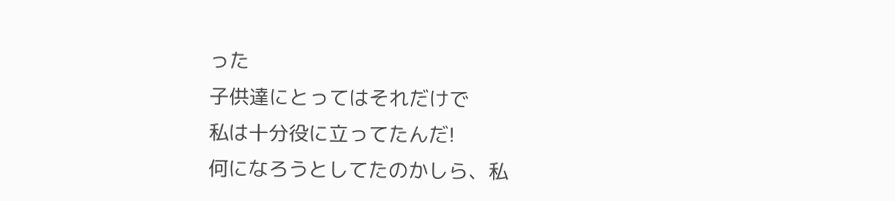った
子供達にとってはそれだけで
私は十分役に立ってたんだ!
何になろうとしてたのかしら、私